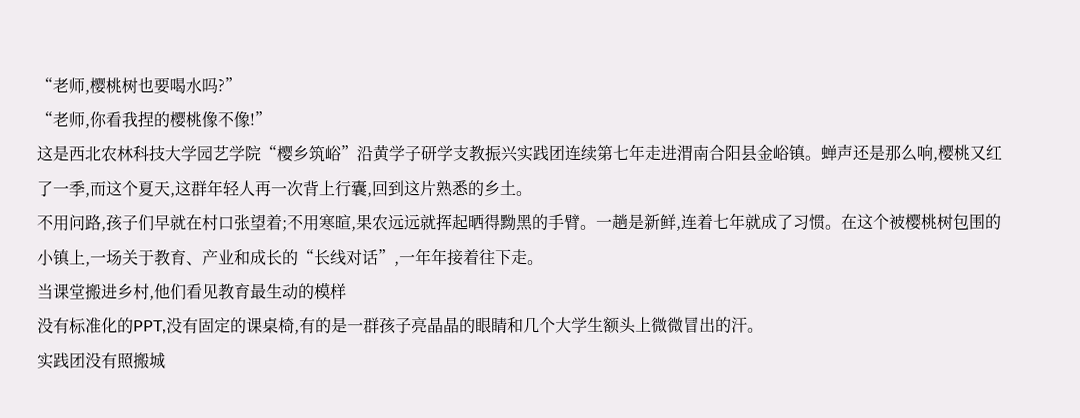“老师,樱桃树也要喝水吗?”
“老师,你看我捏的樱桃像不像!”
这是西北农林科技大学园艺学院“樱乡筑峪”沿黄学子研学支教振兴实践团连续第七年走进渭南合阳县金峪镇。蝉声还是那么响,樱桃又红了一季,而这个夏天,这群年轻人再一次背上行囊,回到这片熟悉的乡土。
不用问路,孩子们早就在村口张望着;不用寒暄,果农远远就挥起晒得黝黑的手臂。一趟是新鲜,连着七年就成了习惯。在这个被樱桃树包围的小镇上,一场关于教育、产业和成长的“长线对话”,一年年接着往下走。
当课堂搬进乡村,他们看见教育最生动的模样
没有标准化的PPT,没有固定的课桌椅,有的是一群孩子亮晶晶的眼睛和几个大学生额头上微微冒出的汗。
实践团没有照搬城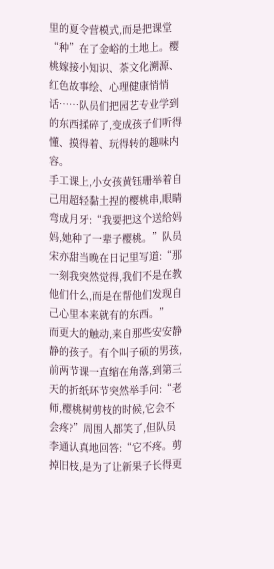里的夏令营模式,而是把课堂“种”在了金峪的土地上。樱桃嫁接小知识、茶文化溯源、红色故事绘、心理健康悄悄话……队员们把园艺专业学到的东西揉碎了,变成孩子们听得懂、摸得着、玩得转的趣味内容。
手工课上,小女孩黄钰珊举着自己用超轻黏土捏的樱桃串,眼睛弯成月牙:“我要把这个送给妈妈,她种了一辈子樱桃。”队员宋亦甜当晚在日记里写道:“那一刻我突然觉得,我们不是在教他们什么,而是在帮他们发现自己心里本来就有的东西。”
而更大的触动,来自那些安安静静的孩子。有个叫子硕的男孩,前两节课一直缩在角落,到第三天的折纸环节突然举手问:“老师,樱桃树剪枝的时候,它会不会疼?”周围人都笑了,但队员李通认真地回答:“它不疼。剪掉旧枝,是为了让新果子长得更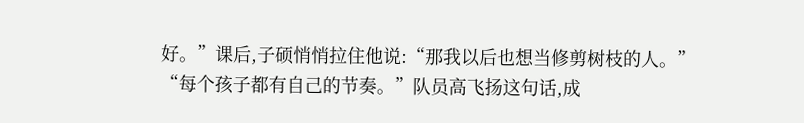好。”课后,子硕悄悄拉住他说:“那我以后也想当修剪树枝的人。”
“每个孩子都有自己的节奏。”队员高飞扬这句话,成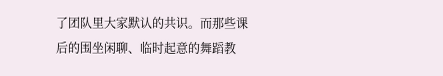了团队里大家默认的共识。而那些课后的围坐闲聊、临时起意的舞蹈教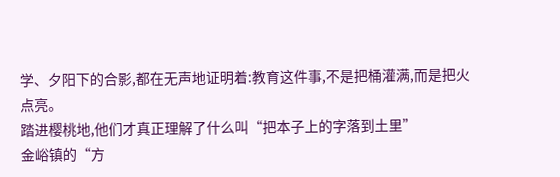学、夕阳下的合影,都在无声地证明着:教育这件事,不是把桶灌满,而是把火点亮。
踏进樱桃地,他们才真正理解了什么叫“把本子上的字落到土里”
金峪镇的“方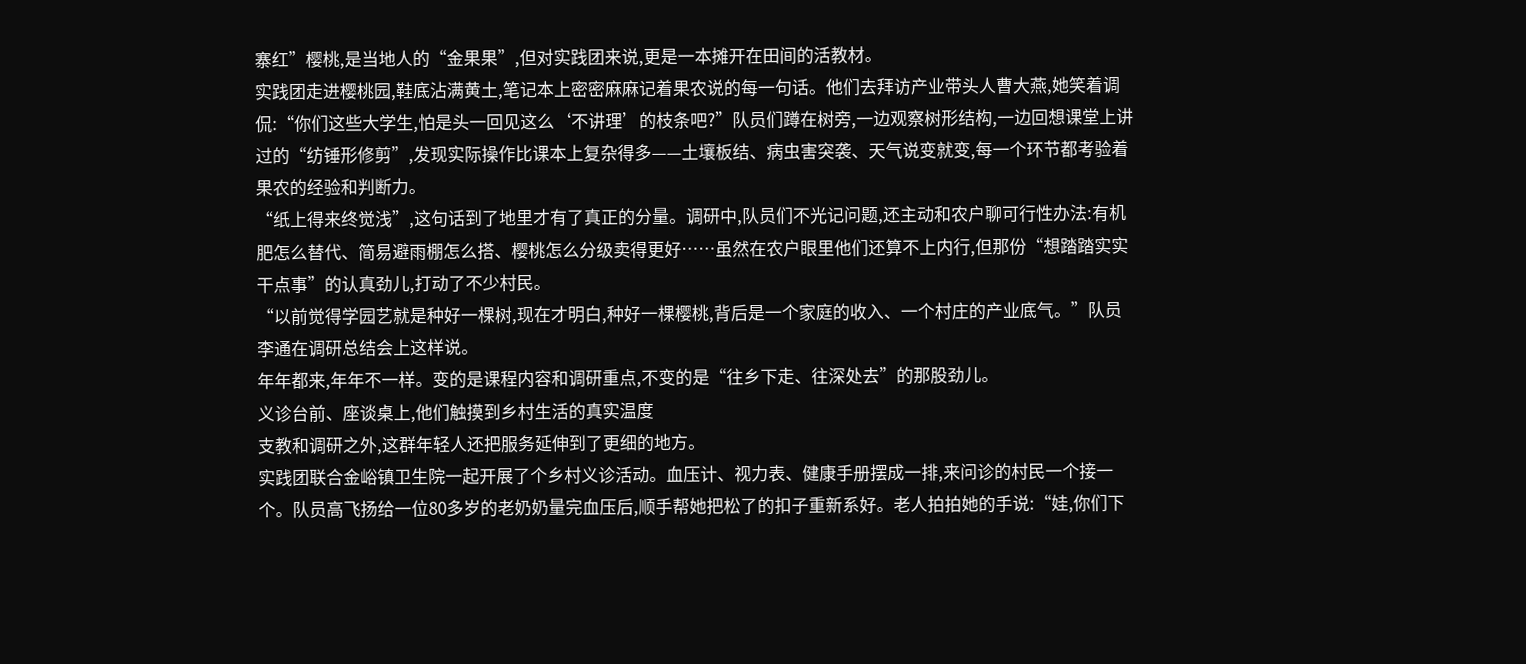寨红”樱桃,是当地人的“金果果”,但对实践团来说,更是一本摊开在田间的活教材。
实践团走进樱桃园,鞋底沾满黄土,笔记本上密密麻麻记着果农说的每一句话。他们去拜访产业带头人曹大燕,她笑着调侃:“你们这些大学生,怕是头一回见这么‘不讲理’的枝条吧?”队员们蹲在树旁,一边观察树形结构,一边回想课堂上讲过的“纺锤形修剪”,发现实际操作比课本上复杂得多——土壤板结、病虫害突袭、天气说变就变,每一个环节都考验着果农的经验和判断力。
“纸上得来终觉浅”,这句话到了地里才有了真正的分量。调研中,队员们不光记问题,还主动和农户聊可行性办法:有机肥怎么替代、简易避雨棚怎么搭、樱桃怎么分级卖得更好……虽然在农户眼里他们还算不上内行,但那份“想踏踏实实干点事”的认真劲儿,打动了不少村民。
“以前觉得学园艺就是种好一棵树,现在才明白,种好一棵樱桃,背后是一个家庭的收入、一个村庄的产业底气。”队员李通在调研总结会上这样说。
年年都来,年年不一样。变的是课程内容和调研重点,不变的是“往乡下走、往深处去”的那股劲儿。
义诊台前、座谈桌上,他们触摸到乡村生活的真实温度
支教和调研之外,这群年轻人还把服务延伸到了更细的地方。
实践团联合金峪镇卫生院一起开展了个乡村义诊活动。血压计、视力表、健康手册摆成一排,来问诊的村民一个接一个。队员高飞扬给一位80多岁的老奶奶量完血压后,顺手帮她把松了的扣子重新系好。老人拍拍她的手说:“娃,你们下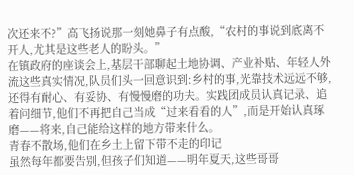次还来不?”高飞扬说那一刻她鼻子有点酸,“农村的事说到底离不开人,尤其是这些老人的盼头。”
在镇政府的座谈会上,基层干部聊起土地协调、产业补贴、年轻人外流这些真实情况,队员们头一回意识到:乡村的事,光靠技术远远不够,还得有耐心、有妥协、有慢慢磨的功夫。实践团成员认真记录、追着问细节,他们不再把自己当成“过来看看的人”,而是开始认真琢磨——将来,自己能给这样的地方带来什么。
青春不散场,他们在乡土上留下带不走的印记
虽然每年都要告别,但孩子们知道——明年夏天,这些哥哥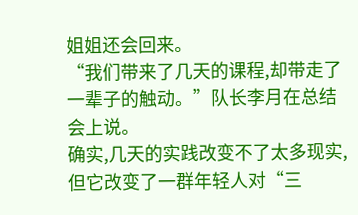姐姐还会回来。
“我们带来了几天的课程,却带走了一辈子的触动。”队长李月在总结会上说。
确实,几天的实践改变不了太多现实,但它改变了一群年轻人对“三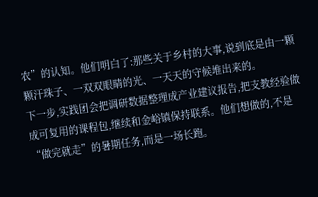农”的认知。他们明白了:那些关于乡村的大事,说到底是由一颗颗汗珠子、一双双眼睛的光、一天天的守候堆出来的。
下一步,实践团会把调研数据整理成产业建议报告,把支教经验做成可复用的课程包,继续和金峪镇保持联系。他们想做的,不是“做完就走”的暑期任务,而是一场长跑。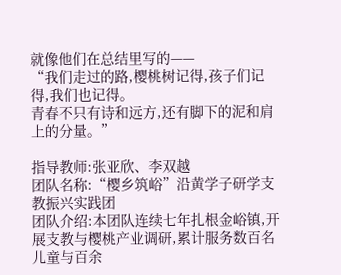就像他们在总结里写的——
“我们走过的路,樱桃树记得,孩子们记得,我们也记得。
青春不只有诗和远方,还有脚下的泥和肩上的分量。”

指导教师:张亚欣、李双越
团队名称:“樱乡筑峪”沿黄学子研学支教振兴实践团
团队介绍:本团队连续七年扎根金峪镇,开展支教与樱桃产业调研,累计服务数百名儿童与百余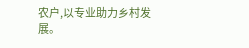农户,以专业助力乡村发展。